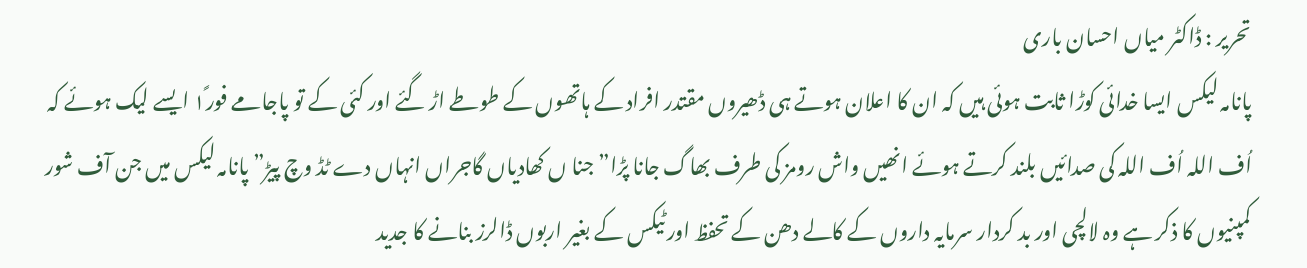تحریر : ڈاکٹر میاں احسان باری
پانامہ لیکس ایسا خدائی کوڑا ثابت ہوئی ہیں کہ ان کا اعلان ہوتے ہی ڈھیروں مقتدر افراد کے ہاتھوں کے طوطے اڑ گئے اور کئی کے تو پاجامے فور١ً ایسے لیک ہوئے کہ اُف اللہ اُف اللہ کی صدائیں بلند کرتے ہوئے انھیں واش رومز کی طرف بھاگ جانا پڑا”جنا ں کھادیاں گاجراں انہاں دے ٹڈ وچ پیڑ” پانامہ لیکس میں جن آف شور کمپنیوں کا ذکر ہے وہ لالچی اور بد کردار سرمایہ داروں کے کالے دھن کے تحفظ اور ٹیکس کے بغیر اربوں ڈالرز بنانے کا جدید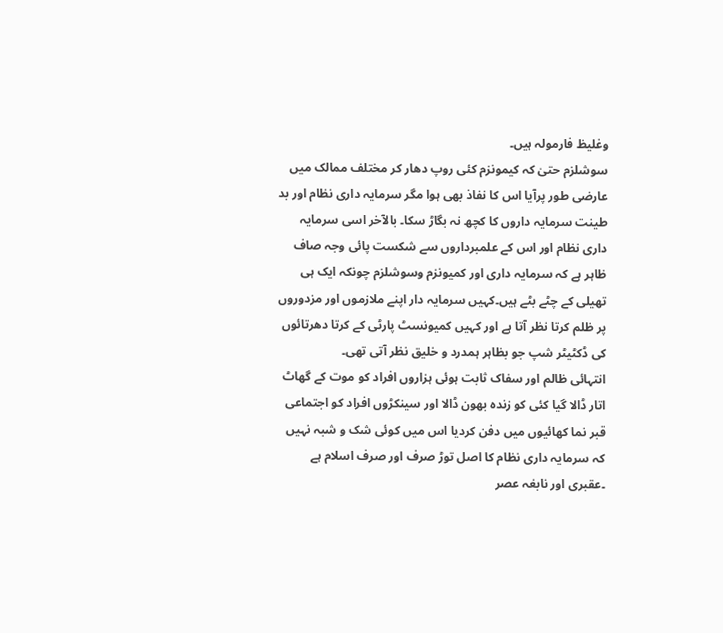وغلیظ فارمولہ ہیں۔
سوشلزم حتیٰ کہ کیمونزم کئی روپ دھار کر مختلف ممالک میں عارضی طور پرآیا اس کا نفاذ بھی ہوا مگر سرمایہ داری نظام اور بد طینت سرمایہ داروں کا کچھ نہ بگاڑ سکا۔ بالآخر اسی سرمایہ داری نظام اور اس کے علمبرداروں سے شکست پائی وجہ صاف ظاہر ہے کہ سرمایہ داری اور کمیونزم وسوشلزم چونکہ ایک ہی تھیلی کے چٹے بٹے ہیں۔کہیں سرمایہ دار اپنے ملازموں اور مزدوروں پر ظلم کرتا نظر آتا ہے اور کہیں کمیونسٹ پارٹی کے کرتا دھرتائوں کی ڈکٹیٹر شپ جو بظاہر ہمدرد و خلیق نظر آتی تھی۔
انتہائی ظالم اور سفاک ثابت ہوئی ہزاروں افراد کو موت کے گھاٹ اتار ڈالا گیا کئی کو زندہ بھون ڈالا اور سینکڑوں افراد کو اجتماعی قبر نما کھائیوں میں دفن کردیا اس میں کوئی شک و شبہ نہیں کہ سرمایہ داری نظام کا اصل توڑ صرف اور صرف اسلام ہے ۔عقبری اور نابغہ عصر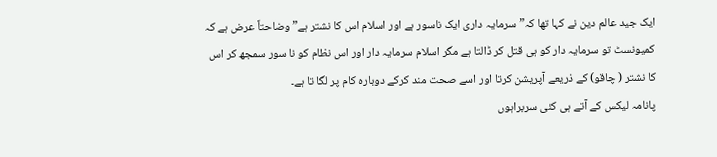ایک جید عالم دین نے کہا تھا کہ” سرمایہ داری ایک ناسور ہے اور اسلام اس کا نشتر ہے” وضاحتاً عرض ہے کہ کمیونسٹ تو سرمایہ دار کو ہی قتل کر ڈالتا ہے مگر اسلام سرمایہ دار اور اس نظام کو نا سور سمجھ کر اس کا نشتر ( چاقو) کے ذریعے آپریشن کرتا اور اسے صحت مند کرکے دوبارہ کام پر لگا تا ہے۔
پانامہ لیکس کے آتے ہی کئی سربراہوں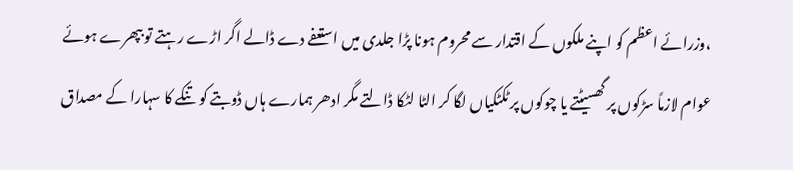،وزرائے اعظم کو اپنے ملکوں کے اقتدار سے محروم ہونا پڑا جلدی میں استعفے دے ڈالے اگر اڑے رہتے تو بپھرے ہوئے عوام لازماً سڑکوں پر گھسیٹتے یا چوکوں پر ٹکٹکیاں لگا کر الٹا لٹکا ڈالتے مگر ادھر ہمارے ہاں ڈوبتے کو تنکے کا سہارا کے مصداق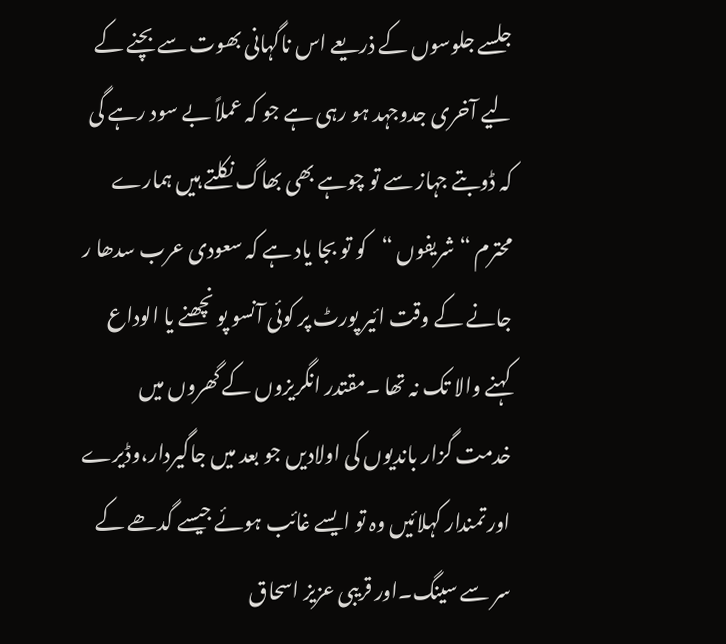جلسے جلوسوں کے ذریعے اس ناگہانی بھوت سے بچنے کے لیے آخری جدوجہد ہو رہی ہے جو کہ عملاً بے سود رہے گی کہ ڈوبتے جہاز سے تو چوہے بھی بھاگ نکلتے ہیں ہمارے محترم “شریفوں “کو تو بجا یاد ہے کہ سعودی عرب سدھا ر جانے کے وقت ائیر پورٹ پر کوئی آنسو پو نچھنے یا الوداع کہنے والا تک نہ تھا ۔مقتدر انگریزوں کے گھروں میں خدمت گزار باندیوں کی اولادیں جو بعد میں جاگیردار،وڈیرے اور تمندار کہلائیں وہ تو ایسے غائب ہوئے جیسے گدھے کے سر سے سینگ۔اور قریبی عزیز اسحاق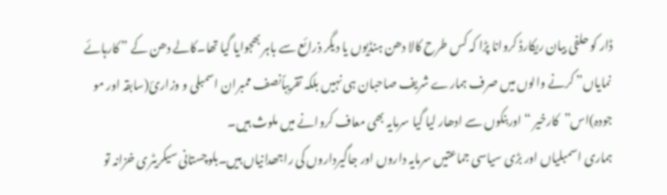ڈار کو حلفی بیان ریکارڈ کروانا پڑا کہ کس طرح کالا دھن ہنڈیوں یا دیگر ذرائع سے باہر بھجوایا گیا تھا۔کالے دھن کے ” کارہائے نمایاں” کرنے والوں میں صرف ہمارے شریف صاحبان ہی نہیں بلکہ تقریباًنصف ممبران اسمبلی و وزارئ(سابقہ اور مو جودہ)اس”کارخیر “اوربنکوں سے ادھار لیا گیا سرمایہ بھی معاف کروانے میں ملوث ہیں۔
ہماری اسمبلیاں اور بڑی سیاسی جماعتیں سرمایہ داروں اور جاگیرداروں کی راجھدانیاں ہیں۔بلوچستانی سیکریٹری خزانہ تو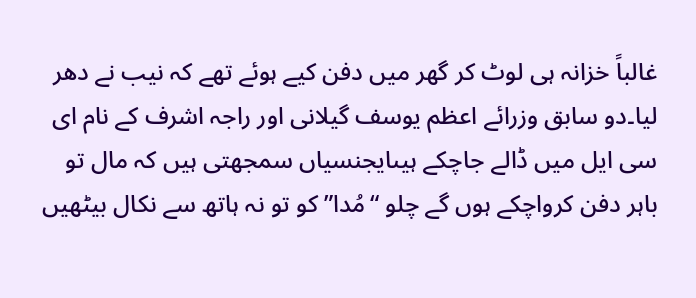غالباً خزانہ ہی لوٹ کر گھر میں دفن کیے ہوئے تھے کہ نیب نے دھر لیا۔دو سابق وزرائے اعظم یوسف گیلانی اور راجہ اشرف کے نام ای سی ایل میں ڈالے جاچکے ہیںایجنسیاں سمجھتی ہیں کہ مال تو باہر دفن کرواچکے ہوں گے چلو “مُدا” کو تو نہ ہاتھ سے نکال بیٹھیں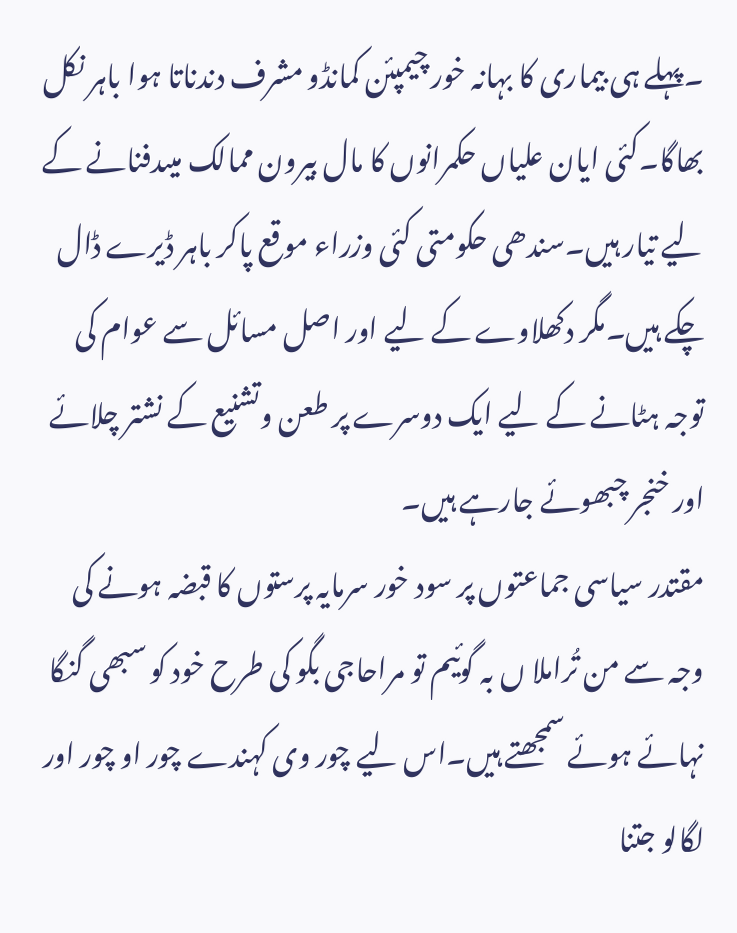۔پہلے ہی بیماری کا بہانہ خور چیمپئن کمانڈو مشرف دندناتا ہوا باہر نکل بھاگا۔کئی ایان علیاں حکمرانوں کا مال بیرون ممالک میںدفنانے کے لیے تیار ہیں۔سندھی حکومتی کئی وزراء موقع پاکر باہر ڈیرے ڈال چکے ہیں۔مگر دکھلاوے کے لیے اور اصل مسائل سے عوام کی توجہ ہٹانے کے لیے ایک دوسرے پر طعن وتشنیع کے نشتر چلائے اور خنجر چبھوئے جارہے ہیں۔
مقتدر سیاسی جماعتوں پر سود خور سرمایہ پرستوں کا قبضہ ہونے کی وجہ سے من تُراملا ں بہ گوئیم تو مراحاجی بگو کی طرح خود کو سبھی گنگا نہائے ہوئے سمجھتے ہیں۔اس لیے چور وی کہندے چور او چور اور لگالو جتنا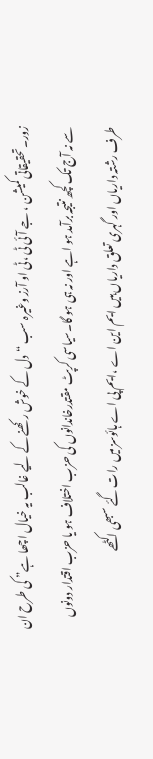زور۔تحقیقاتی کمیشن ، جے آئی ٹی ،ٹی او آرز وغیرہ سب “دل کے خوش رکھنے کے لیے غالب یہ خیال اچھا ہے” کی طرح ان سے نہ آج تک کچھ نتیجہ برآمد ہو اہے اور نہ ہی ہو گا۔سیاسی کرپٹ مقتدرخاندانوں کی حزب اختلاف ہو یا حزب اقتدار دونوں طرف رشتہ داریاں اور گہری تعلق داریاں ہیں ایم این اے ،ایم پی اے ہائوسز میں رات گئے سبھی اکٹھے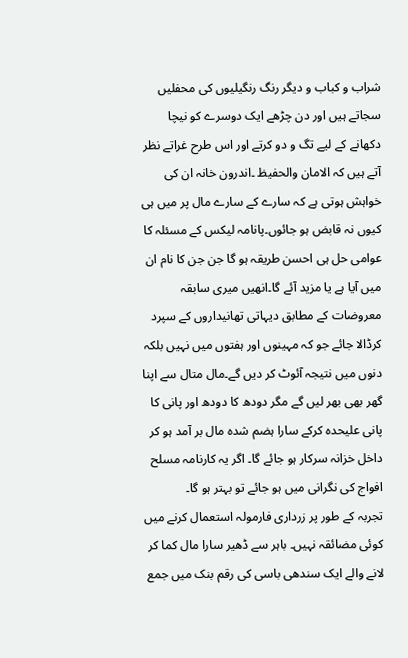شراب و کباب و دیگر رنگ رنگیلیوں کی محفلیں سجاتے ہیں اور دن چڑھے ایک دوسرے کو نیچا دکھانے کے لیے تگ و دو کرتے اور اس طرح غراتے نظر آتے ہیں کہ الامان والحفیظ ۔اندرون خانہ ان کی خواہش ہوتی ہے کہ سارے کے سارے مال پر میں ہی کیوں نہ قابض ہو جائوں۔پانامہ لیکس کے مسئلہ کا عوامی حل ہی احسن طریقہ ہو گا جن جن کا نام ان میں آیا ہے یا مزید آئے گا۔انھیں میری سابقہ معروضات کے مطابق دیہاتی تھانیداروں کے سپرد کرڈالا جائے جو کہ مہینوں اور ہفتوں میں نہیں بلکہ دنوں میں نتیجہ آئوٹ کر دیں گے۔مال متال سے اپنا گھر بھی بھر لیں گے مگر دودھ کا دودھ اور پانی کا پانی علیحدہ کرکے سارا ہضم شدہ مال بر آمد ہو کر داخل خزانہ سرکار ہو جائے گا۔ اگر یہ کارنامہ مسلح افواج کی نگرانی میں ہو جائے تو بہتر ہو گا۔
تجربہ کے طور پر زرداری فارمولہ استعمال کرنے میں کوئی مضائقہ نہیں۔ باہر سے ڈھیر سارا مال کما کر لانے والے ایک سندھی باسی کی رقم بنک میں جمع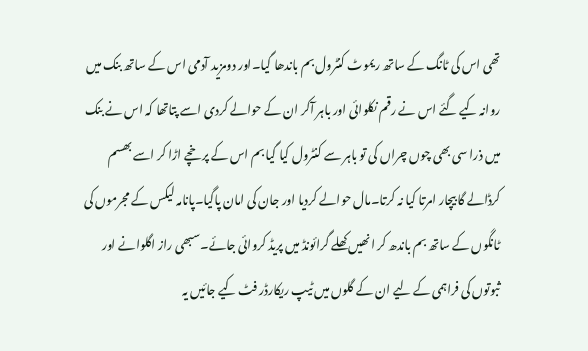تھی اس کی ٹانگ کے ساتھ ریموٹ کنٹرول بم باندھا گیا۔اور دومزید آدمی اس کے ساتھ بنک میں روانہ کیے گئے اس نے رقم نکلوائی اور باہر آکر ان کے حوالے کردی اسے پتاتھا کہ اس نے بنک میں ذرا سی بھی چوں چراں کی تو باہر سے کنٹرول کیا گیا بم اس کے پرخچے اڑا کر اسے بھسم کرڈالے گا بیچار امرتا کیا نہ کرتا۔مال حوالے کردیا اور جان کی امان پاگیا۔پانامہ لیکس کے مجرموں کی ٹانگوں کے ساتھ بم باندھ کر انھیں کھلے گرائونڈ میں پریڈ کروائی جائے۔سبھی راز اگلوانے اور ثبوتوں کی فراہمی کے لیے ان کے گلوں میں ٹیپ ریکارڈر فٹ کیے جائیں یہ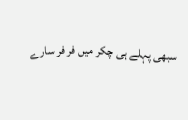سبھی پہلے ہی چکر میں فر فر سارے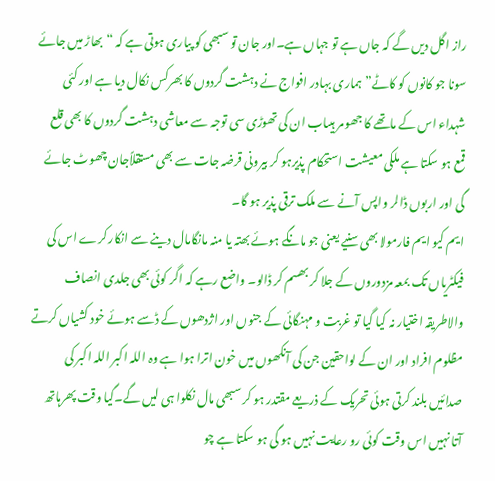راز اگل دیں گے کہ جاں ہے تو جہاں ہے۔اور جان تو سبھی کو پیاری ہوتی ہے کہ “بھاڑ میں جائے سونا جو کانوں کو کاٹے” ہماری بہادر افواج نے دہشت گردوں کا بھرکس نکال دیا ہے اور کئی شہداء اس کے ماتھے کا جھومر ہیںاب ان کی تھوڑی سی توجہ سے معاشی دہشت گردوں کا بھی قلع قمع ہو سکتا ہے ملکی معیشت استحکام پذیرہو کر بیرونی قرضہ جات سے بھی مستقلاًجان چھوٹ جائے گی اور اربوں ڈالر واپس آنے سے ملک ترقی پذیر ہو گا۔
ایم کیو ایم فارمولا بھی سنیے یعنی جو مانگے ہوئے بھتہ یا منہ مانگامال دینے سے انکار کرے اس کی فیکٹریاں تک بمعہ مزدوروں کے جلا کر بھسم کر ڈالو۔ واضع رہے کہ اگر کوئی بھی جلدی انصاف والاطریقہ اختیار نہ کیا گیا تو غربت و مہنگائی کے جنوں اور اژدھوں کے ڈسے ہوئے خود کشیاں کرتے مظلوم افراد اور ان کے لواحقین جن کی آنکھوں میں خون اترا ہوا ہے وہ اللہ اکبر اللہ اکبر کی صدائیں بلند کرتی ہوئی تحریک کے ذریعے مقتدر ہو کر سبھی مال نکلوا ہی لیں گے۔گیا وقت پھرہاتھ آتا نہیں اس وقت کوئی رو رعایت نہیں ہو گی ہو سکتا ہے چو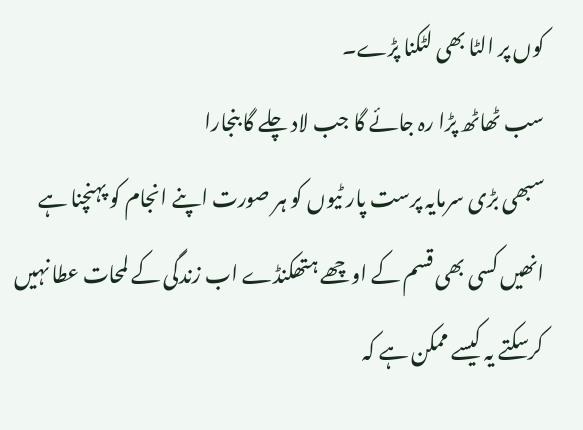کوں پر الٹا بھی لٹکنا پڑے۔
سب ٹھاٹھ پڑا رہ جائے گا جب لاد چلے گا بنجارا
سبھی بڑی سرمایہ پرست پار ٹیوں کو ہر صورت اپنے انجام کو پہنچنا ہے انھیں کسی بھی قسم کے اوچھے ہتھکنڈے اب زندگی کے لمحات عطا نہیں کرسکتے یہ کیسے ممکن ہے کہ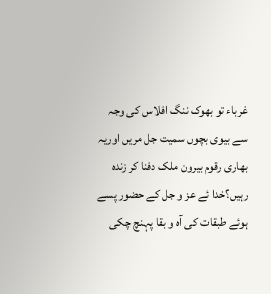غرباء تو بھوک ننگ افلاس کی وجہ سے بیوی بچوں سمیت جل مریں اوریہ بھاری رقوم بیرون ملک دفنا کر زندہ رہیں؟خدا ئے عز و جل کے حضور پسے ہوئے طبقات کی آہ و بقا پہنچ چکی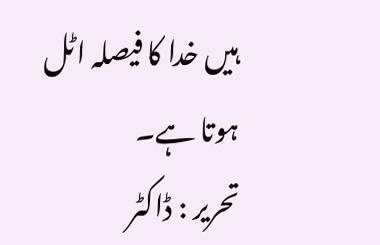ہیں خدا کا فیصلہ اٹل ہوتا ہے۔
تحریر : ڈاکٹر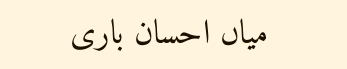میاں احسان باری